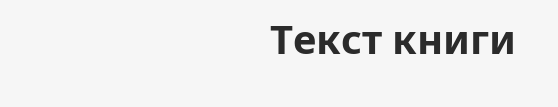Текст книги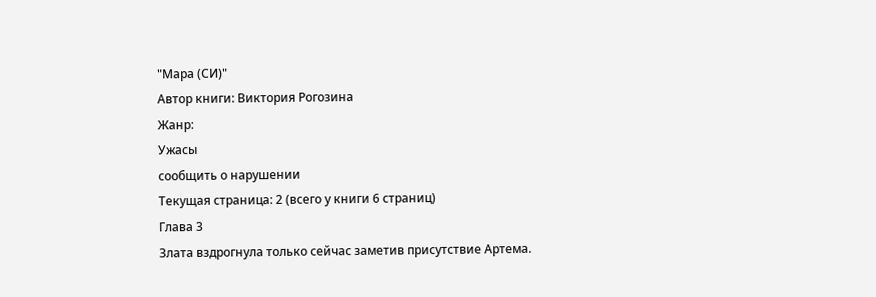"Мара (СИ)"
Автор книги: Виктория Рогозина
Жанр:
Ужасы
сообщить о нарушении
Текущая страница: 2 (всего у книги 6 страниц)
Глава 3
Злата вздрогнула только сейчас заметив присутствие Артема.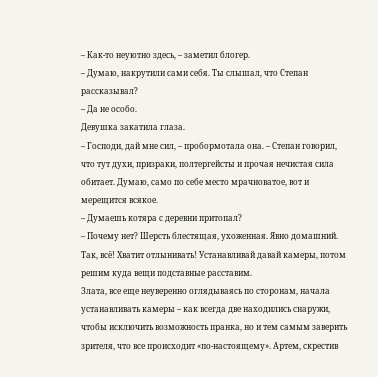– Как-то неуютно здесь, – заметил блогер.
– Думаю, накрутили сами себя. Ты слышал, что Степан рассказывал?
– Да не особо.
Девушка закатила глаза.
– Господи, дай мне сил, – пробормотала она. – Степан говорил, что тут духи, призраки, полтергейсты и прочая нечистая сила обитает. Думаю, само по себе место мрачноватое, вот и мерещится всякое.
– Думаешь котяра с деревни притопал?
– Почему нет? Шерсть блестящая, ухоженная. Явно домашний. Так, всё! Хватит отлынивать! Устанавливай давай камеры, потом решим куда вещи подставные расставим.
Злата, все еще неуверенно оглядываясь по сторонам, начала устанавливать камеры – как всегда две находились снаружи, чтобы исключить возможность пранка, но и тем самым заверить зрителя, что все происходит «по-настоящему». Артем, скрестив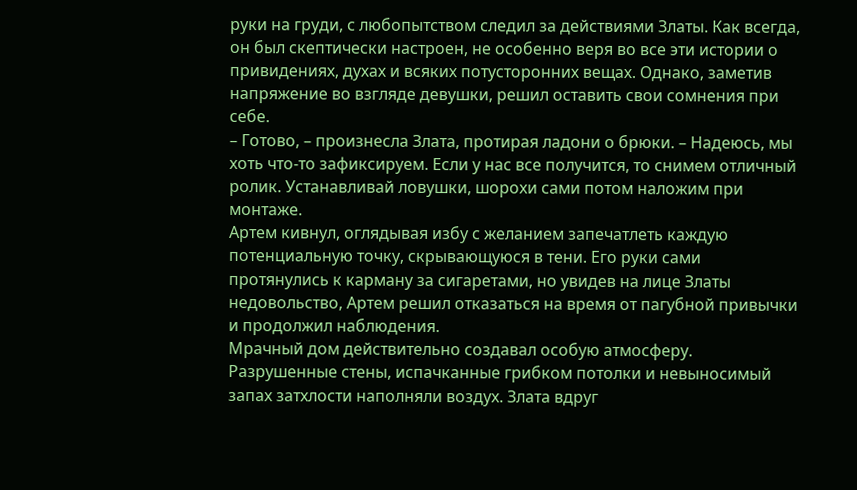руки на груди, с любопытством следил за действиями Златы. Как всегда, он был скептически настроен, не особенно веря во все эти истории о привидениях, духах и всяких потусторонних вещах. Однако, заметив напряжение во взгляде девушки, решил оставить свои сомнения при себе.
– Готово, – произнесла Злата, протирая ладони о брюки. – Надеюсь, мы хоть что-то зафиксируем. Если у нас все получится, то снимем отличный ролик. Устанавливай ловушки, шорохи сами потом наложим при монтаже.
Артем кивнул, оглядывая избу с желанием запечатлеть каждую потенциальную точку, скрывающуюся в тени. Его руки сами протянулись к карману за сигаретами, но увидев на лице Златы недовольство, Артем решил отказаться на время от пагубной привычки и продолжил наблюдения.
Мрачный дом действительно создавал особую атмосферу. Разрушенные стены, испачканные грибком потолки и невыносимый запах затхлости наполняли воздух. Злата вдруг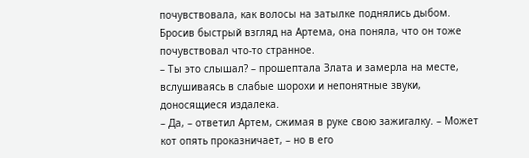почувствовала, как волосы на затылке поднялись дыбом. Бросив быстрый взгляд на Артема, она поняла, что он тоже почувствовал что-то странное.
– Ты это слышал? – прошептала Злата и замерла на месте, вслушиваясь в слабые шорохи и непонятные звуки, доносящиеся издалека.
– Да, – ответил Артем, сжимая в руке свою зажигалку. – Может кот опять проказничает, – но в его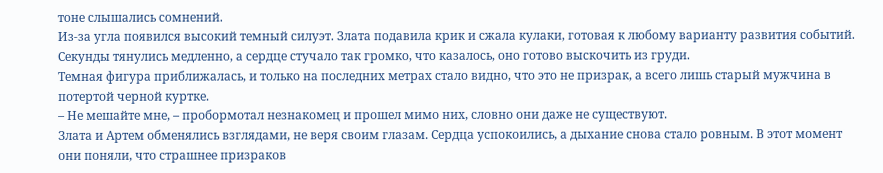тоне слышались сомнений.
Из-за угла появился высокий темный силуэт. Злата подавила крик и сжала кулаки, готовая к любому варианту развития событий. Секунды тянулись медленно, а сердце стучало так громко, что казалось, оно готово выскочить из груди.
Темная фигура приближалась, и только на последних метрах стало видно, что это не призрак, а всего лишь старый мужчина в потертой черной куртке.
– Не мешайте мне, – пробормотал незнакомец и прошел мимо них, словно они даже не существуют.
Злата и Артем обменялись взглядами, не веря своим глазам. Сердца успокоились, а дыхание снова стало ровным. В этот момент они поняли, что страшнее призраков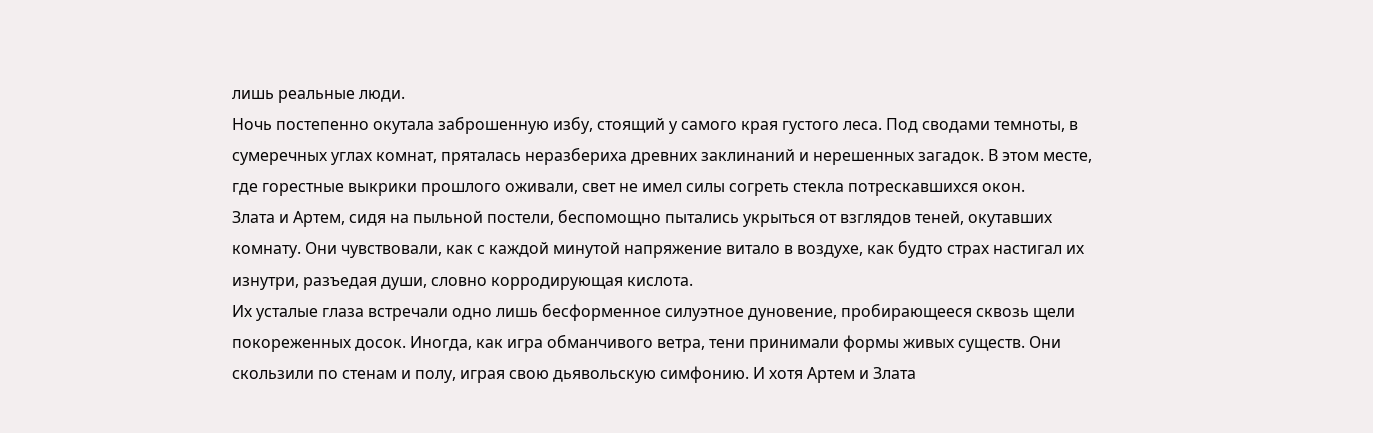лишь реальные люди.
Ночь постепенно окутала заброшенную избу, стоящий у самого края густого леса. Под сводами темноты, в сумеречных углах комнат, пряталась неразбериха древних заклинаний и нерешенных загадок. В этом месте, где горестные выкрики прошлого оживали, свет не имел силы согреть стекла потрескавшихся окон.
Злата и Артем, сидя на пыльной постели, беспомощно пытались укрыться от взглядов теней, окутавших комнату. Они чувствовали, как с каждой минутой напряжение витало в воздухе, как будто страх настигал их изнутри, разъедая души, словно корродирующая кислота.
Их усталые глаза встречали одно лишь бесформенное силуэтное дуновение, пробирающееся сквозь щели покореженных досок. Иногда, как игра обманчивого ветра, тени принимали формы живых существ. Они скользили по стенам и полу, играя свою дьявольскую симфонию. И хотя Артем и Злата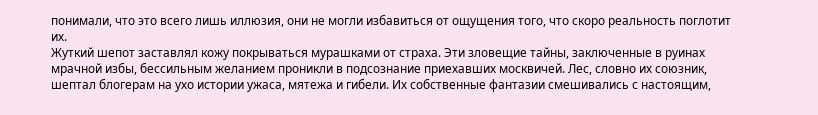понимали, что это всего лишь иллюзия, они не могли избавиться от ощущения того, что скоро реальность поглотит их.
Жуткий шепот заставлял кожу покрываться мурашками от страха. Эти зловещие тайны, заключенные в руинах мрачной избы, бессильным желанием проникли в подсознание приехавших москвичей. Лес, словно их союзник, шептал блогерам на ухо истории ужаса, мятежа и гибели. Их собственные фантазии смешивались с настоящим,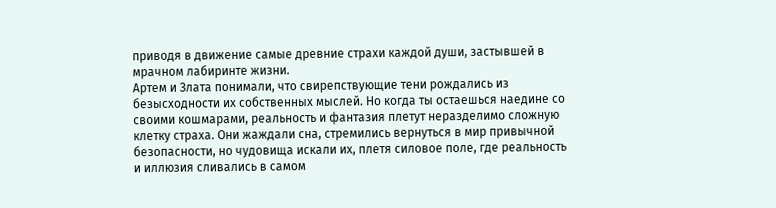приводя в движение самые древние страхи каждой души, застывшей в мрачном лабиринте жизни.
Артем и Злата понимали, что свирепствующие тени рождались из безысходности их собственных мыслей. Но когда ты остаешься наедине со своими кошмарами, реальность и фантазия плетут неразделимо сложную клетку страха. Они жаждали сна, стремились вернуться в мир привычной безопасности, но чудовища искали их, плетя силовое поле, где реальность и иллюзия сливались в самом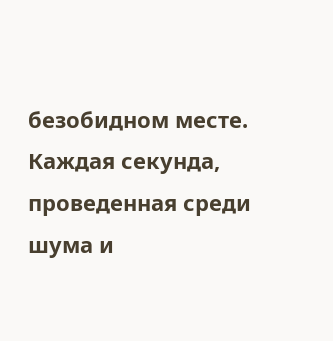безобидном месте.
Каждая секунда, проведенная среди шума и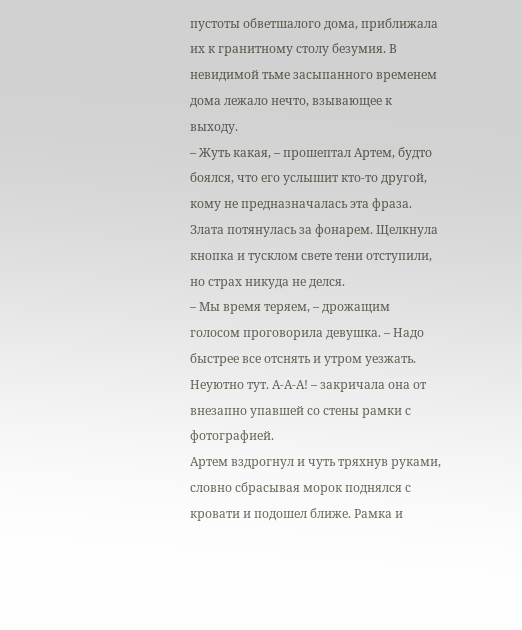пустоты обветшалого дома, приближала их к гранитному столу безумия. В невидимой тьме засыпанного временем дома лежало нечто, взывающее к выходу.
– Жуть какая, – прошептал Артем, будто боялся, что его услышит кто-то другой, кому не предназначалась эта фраза.
Злата потянулась за фонарем. Щелкнула кнопка и тусклом свете тени отступили, но страх никуда не делся.
– Мы время теряем, – дрожащим голосом проговорила девушка. – Надо быстрее все отснять и утром уезжать. Неуютно тут. А-А-А! – закричала она от внезапно упавшей со стены рамки с фотографией.
Артем вздрогнул и чуть тряхнув руками, словно сбрасывая морок поднялся с кровати и подошел ближе. Рамка и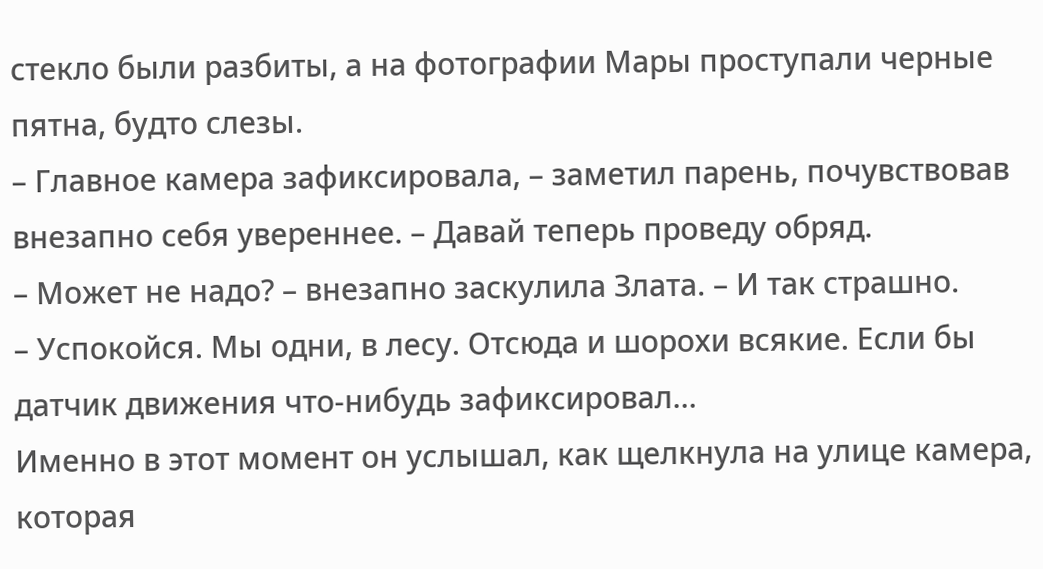стекло были разбиты, а на фотографии Мары проступали черные пятна, будто слезы.
– Главное камера зафиксировала, – заметил парень, почувствовав внезапно себя увереннее. – Давай теперь проведу обряд.
– Может не надо? – внезапно заскулила Злата. – И так страшно.
– Успокойся. Мы одни, в лесу. Отсюда и шорохи всякие. Если бы датчик движения что-нибудь зафиксировал…
Именно в этот момент он услышал, как щелкнула на улице камера, которая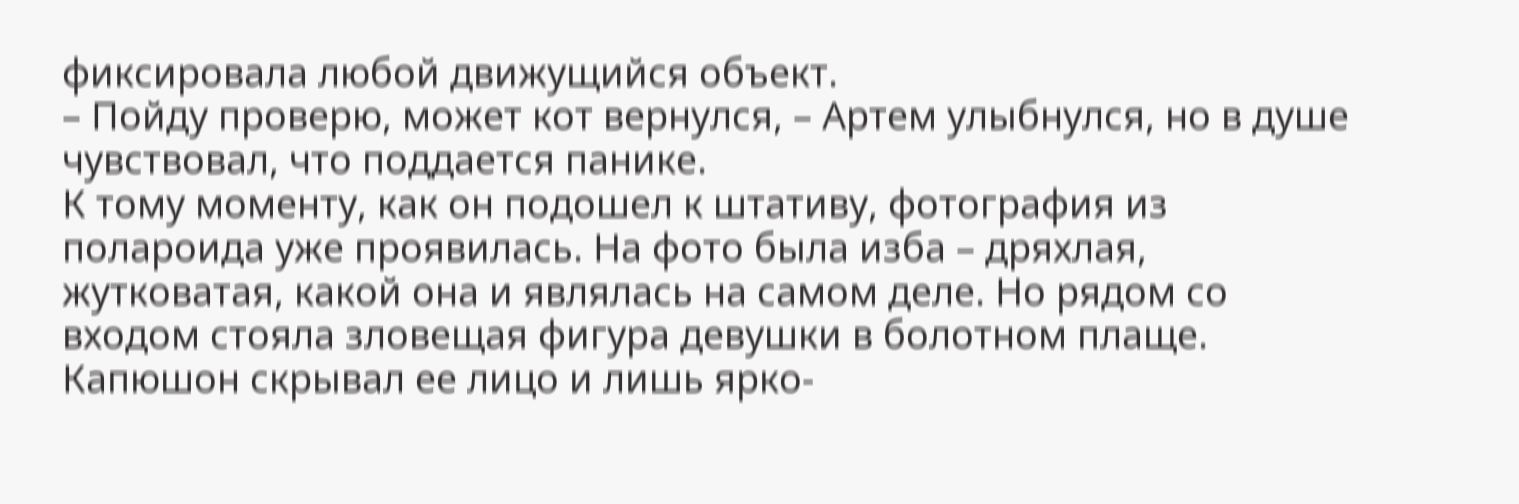фиксировала любой движущийся объект.
– Пойду проверю, может кот вернулся, – Артем улыбнулся, но в душе чувствовал, что поддается панике.
К тому моменту, как он подошел к штативу, фотография из полароида уже проявилась. На фото была изба – дряхлая, жутковатая, какой она и являлась на самом деле. Но рядом со входом стояла зловещая фигура девушки в болотном плаще. Капюшон скрывал ее лицо и лишь ярко-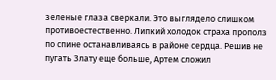зеленые глаза сверкали. Это выглядело слишком противоестественно. Липкий холодок страха прополз по спине останавливаясь в районе сердца. Решив не пугать Злату еще больше, Артем сложил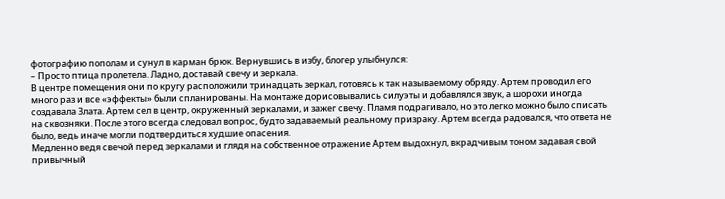фотографию пополам и сунул в карман брюк. Вернувшись в избу, блогер улыбнулся:
– Просто птица пролетела. Ладно, доставай свечу и зеркала.
В центре помещения они по кругу расположили тринадцать зеркал, готовясь к так называемому обряду. Артем проводил его много раз и все «эффекты» были спланированы. На монтаже дорисовывались силуэты и добавлялся звук, а шорохи иногда создавала Злата. Артем сел в центр, окруженный зеркалами, и зажег свечу. Пламя подрагивало, но это легко можно было списать на сквозняки. После этого всегда следовал вопрос, будто задаваемый реальному призраку. Артем всегда радовался, что ответа не было, ведь иначе могли подтвердиться худшие опасения.
Медленно ведя свечой перед зеркалами и глядя на собственное отражение Артем выдохнул, вкрадчивым тоном задавая свой привычный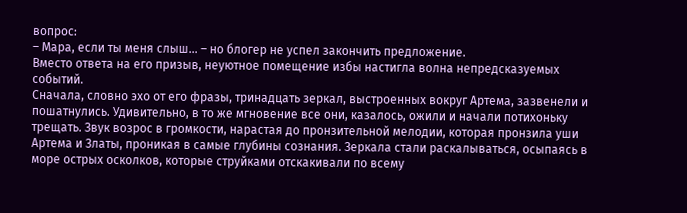вопрос:
– Мара, если ты меня слыш… – но блогер не успел закончить предложение.
Вместо ответа на его призыв, неуютное помещение избы настигла волна непредсказуемых событий.
Сначала, словно эхо от его фразы, тринадцать зеркал, выстроенных вокруг Артема, зазвенели и пошатнулись. Удивительно, в то же мгновение все они, казалось, ожили и начали потихоньку трещать. Звук возрос в громкости, нарастая до пронзительной мелодии, которая пронзила уши Артема и Златы, проникая в самые глубины сознания. Зеркала стали раскалываться, осыпаясь в море острых осколков, которые струйками отскакивали по всему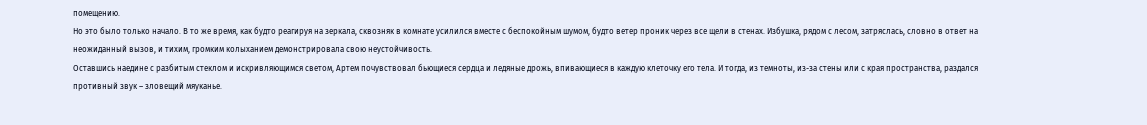помещению.
Но это было только начало. В то же время, как будто реагируя на зеркала, сквозняк в комнате усилился вместе с беспокойным шумом, будто ветер проник через все щели в стенах. Избушка, рядом с лесом, затряслась, словно в ответ на неожиданный вызов, и тихим, громким колыханием демонстрировала свою неустойчивость.
Оставшись наедине с разбитым стеклом и искривляющимся светом, Артем почувствовал бьющиеся сердца и ледяные дрожь, впивающиеся в каждую клеточку его тела. И тогда, из темноты, из-за стены или с края пространства, раздался противный звук – зловещий мяуканье.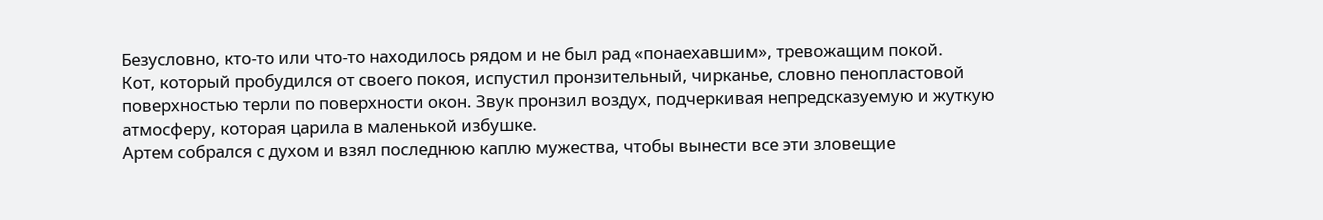Безусловно, кто-то или что-то находилось рядом и не был рад «понаехавшим», тревожащим покой.
Кот, который пробудился от своего покоя, испустил пронзительный, чирканье, словно пенопластовой поверхностью терли по поверхности окон. Звук пронзил воздух, подчеркивая непредсказуемую и жуткую атмосферу, которая царила в маленькой избушке.
Артем собрался с духом и взял последнюю каплю мужества, чтобы вынести все эти зловещие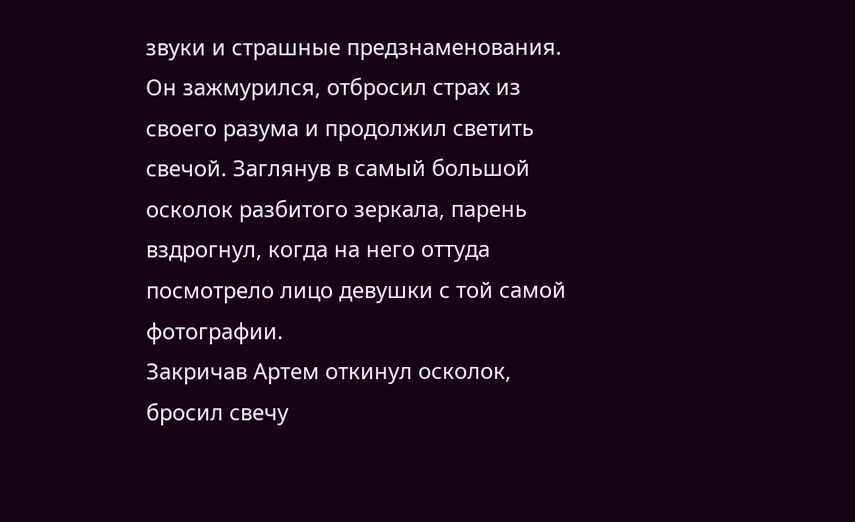звуки и страшные предзнаменования. Он зажмурился, отбросил страх из своего разума и продолжил светить свечой. Заглянув в самый большой осколок разбитого зеркала, парень вздрогнул, когда на него оттуда посмотрело лицо девушки с той самой фотографии.
Закричав Артем откинул осколок, бросил свечу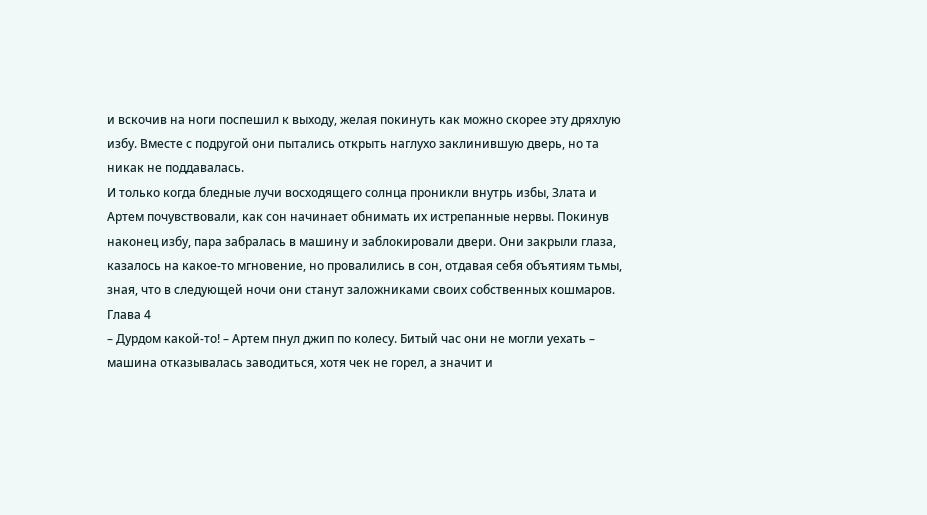и вскочив на ноги поспешил к выходу, желая покинуть как можно скорее эту дряхлую избу. Вместе с подругой они пытались открыть наглухо заклинившую дверь, но та никак не поддавалась.
И только когда бледные лучи восходящего солнца проникли внутрь избы, Злата и Артем почувствовали, как сон начинает обнимать их истрепанные нервы. Покинув наконец избу, пара забралась в машину и заблокировали двери. Они закрыли глаза, казалось на какое-то мгновение, но провалились в сон, отдавая себя объятиям тьмы, зная, что в следующей ночи они станут заложниками своих собственных кошмаров.
Глава 4
– Дурдом какой-то! – Артем пнул джип по колесу. Битый час они не могли уехать – машина отказывалась заводиться, хотя чек не горел, а значит и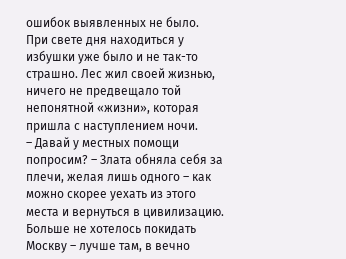ошибок выявленных не было.
При свете дня находиться у избушки уже было и не так-то страшно. Лес жил своей жизнью, ничего не предвещало той непонятной «жизни», которая пришла с наступлением ночи.
– Давай у местных помощи попросим? – Злата обняла себя за плечи, желая лишь одного – как можно скорее уехать из этого места и вернуться в цивилизацию. Больше не хотелось покидать Москву – лучше там, в вечно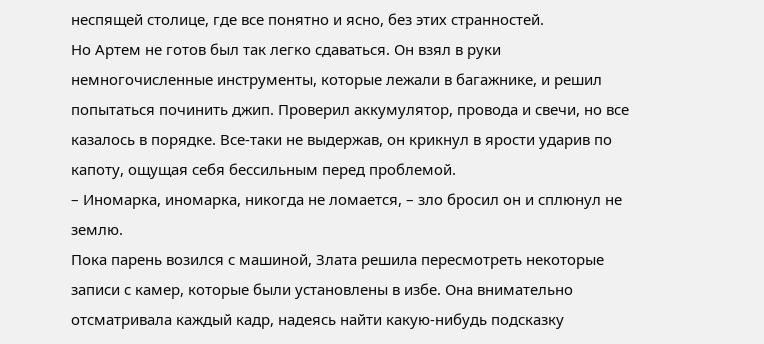неспящей столице, где все понятно и ясно, без этих странностей.
Но Артем не готов был так легко сдаваться. Он взял в руки немногочисленные инструменты, которые лежали в багажнике, и решил попытаться починить джип. Проверил аккумулятор, провода и свечи, но все казалось в порядке. Все-таки не выдержав, он крикнул в ярости ударив по капоту, ощущая себя бессильным перед проблемой.
– Иномарка, иномарка, никогда не ломается, – зло бросил он и сплюнул не землю.
Пока парень возился с машиной, Злата решила пересмотреть некоторые записи с камер, которые были установлены в избе. Она внимательно отсматривала каждый кадр, надеясь найти какую-нибудь подсказку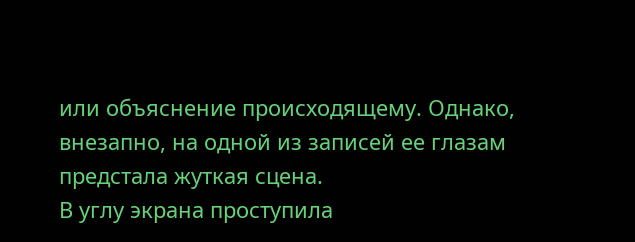или объяснение происходящему. Однако, внезапно, на одной из записей ее глазам предстала жуткая сцена.
В углу экрана проступила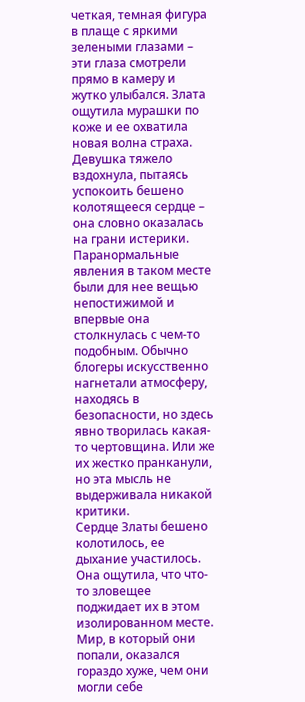четкая, темная фигура в плаще с яркими зелеными глазами – эти глаза смотрели прямо в камеру и жутко улыбался. Злата ощутила мурашки по коже и ее охватила новая волна страха. Девушка тяжело вздохнула, пытаясь успокоить бешено колотящееся сердце – она словно оказалась на грани истерики. Паранормальные явления в таком месте были для нее вещью непостижимой и впервые она столкнулась с чем-то подобным. Обычно блогеры искусственно нагнетали атмосферу, находясь в безопасности, но здесь явно творилась какая-то чертовщина. Или же их жестко пранканули, но эта мысль не выдерживала никакой критики.
Сердце Златы бешено колотилось, ее дыхание участилось. Она ощутила, что что-то зловещее поджидает их в этом изолированном месте. Мир, в который они попали, оказался гораздо хуже, чем они могли себе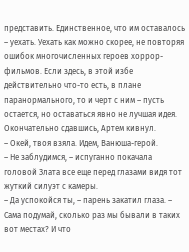представить. Единственное, что им оставалось – уехать. Уехать как можно скорее, не повторяя ошибок многочисленных героев хоррор-фильмов. Если здесь, в этой избе действительно что-то есть, в плане паранормального, то и черт с ним – пусть остается, но оставаться явно не лучшая идея.
Окончательно сдавшись, Артем кивнул.
– Окей, твоя взяла. Идем, Ванюша-герой.
– Не заблудимся, – испуганно покачала головой Злата все еще перед глазами видя тот жуткий силуэт с камеры.
– Да успокойся ты, – парень закатил глаза. – Сама подумай, сколько раз мы бывали в таких вот местах? И что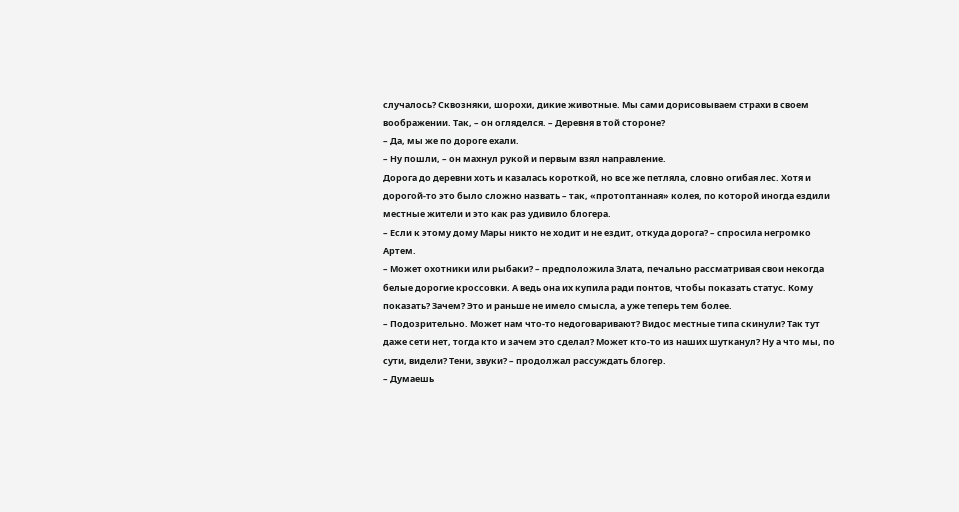случалось? Сквозняки, шорохи, дикие животные. Мы сами дорисовываем страхи в своем воображении. Так, – он огляделся. – Деревня в той стороне?
– Да, мы же по дороге ехали.
– Ну пошли, – он махнул рукой и первым взял направление.
Дорога до деревни хоть и казалась короткой, но все же петляла, словно огибая лес. Хотя и дорогой-то это было сложно назвать – так, «протоптанная» колея, по которой иногда ездили местные жители и это как раз удивило блогера.
– Если к этому дому Мары никто не ходит и не ездит, откуда дорога? – спросила негромко Артем.
– Может охотники или рыбаки? – предположила Злата, печально рассматривая свои некогда белые дорогие кроссовки. А ведь она их купила ради понтов, чтобы показать статус. Кому показать? Зачем? Это и раньше не имело смысла, а уже теперь тем более.
– Подозрительно. Может нам что-то недоговаривают? Видос местные типа скинули? Так тут даже сети нет, тогда кто и зачем это сделал? Может кто-то из наших шутканул? Ну а что мы, по сути, видели? Тени, звуки? – продолжал рассуждать блогер.
– Думаешь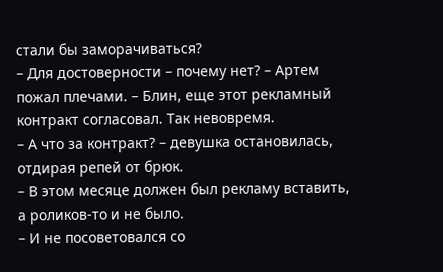стали бы заморачиваться?
– Для достоверности – почему нет? – Артем пожал плечами. – Блин, еще этот рекламный контракт согласовал. Так невовремя.
– А что за контракт? – девушка остановилась, отдирая репей от брюк.
– В этом месяце должен был рекламу вставить, а роликов-то и не было.
– И не посоветовался со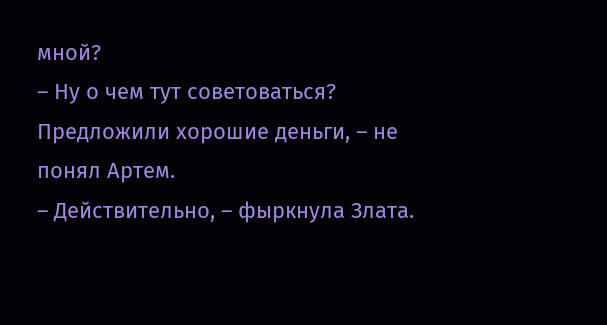мной?
– Ну о чем тут советоваться? Предложили хорошие деньги, – не понял Артем.
– Действительно, – фыркнула Злата.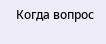Когда вопрос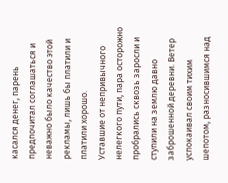касался денег, парень предпочитал соглашаться и неважно было качество этой рекламы, лишь бы платили и платили хорошо.
Уставшие от непривычного нелегкого пути, пара осторожно пробрались сквозь заросли и ступили на землю давно заброшенной деревни. Ветер успокаивал своим тихим шепотом, разносившимся над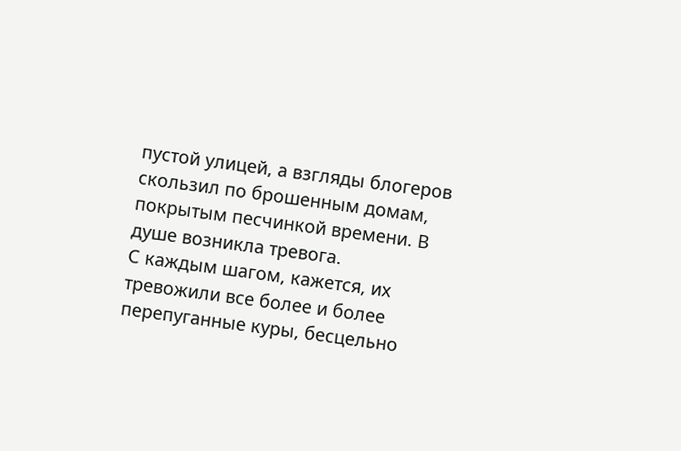пустой улицей, а взгляды блогеров скользил по брошенным домам, покрытым песчинкой времени. В душе возникла тревога.
С каждым шагом, кажется, их тревожили все более и более перепуганные куры, бесцельно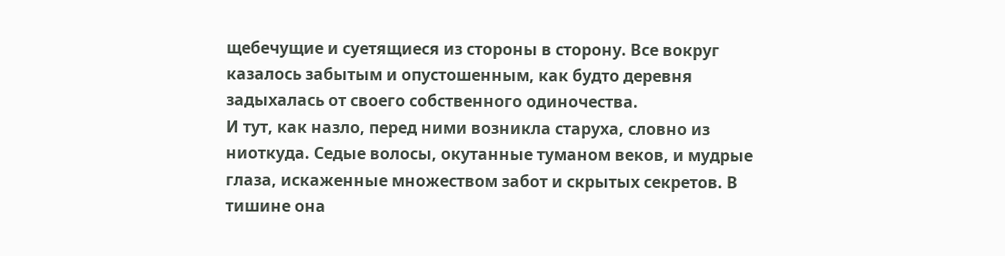щебечущие и суетящиеся из стороны в сторону. Все вокруг казалось забытым и опустошенным, как будто деревня задыхалась от своего собственного одиночества.
И тут, как назло, перед ними возникла старуха, словно из ниоткуда. Седые волосы, окутанные туманом веков, и мудрые глаза, искаженные множеством забот и скрытых секретов. В тишине она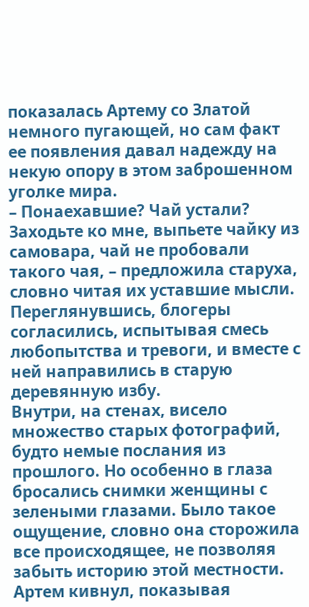показалась Артему со Златой немного пугающей, но сам факт ее появления давал надежду на некую опору в этом заброшенном уголке мира.
– Понаехавшие? Чай устали? Заходьте ко мне, выпьете чайку из самовара, чай не пробовали такого чая, – предложила старуха, словно читая их уставшие мысли. Переглянувшись, блогеры согласились, испытывая смесь любопытства и тревоги, и вместе с ней направились в старую деревянную избу.
Внутри, на стенах, висело множество старых фотографий, будто немые послания из прошлого. Но особенно в глаза бросались снимки женщины с зелеными глазами. Было такое ощущение, словно она сторожила все происходящее, не позволяя забыть историю этой местности. Артем кивнул, показывая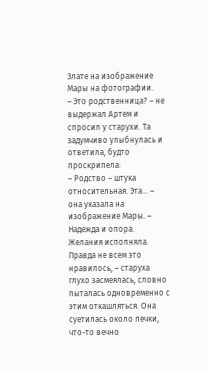Злате на изображение Мары на фотографии.
– Это родственница? – не выдержал Артем и спросил у старухи. Та задумчиво улыбнулась и ответила, будто проскрипела:
– Родство – штука относительная. Эта… – она указала на изображение Мары. – Надежда и опора. Желания исполняла. Правда не всем это нравилось, – старуха глухо засмеялась, словно пыталась одновременно с этим откашляться. Она суетилась около печки, что-то вечно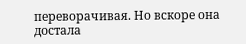переворачивая. Но вскоре она достала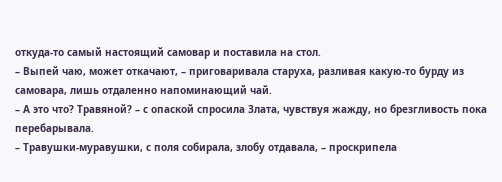откуда-то самый настоящий самовар и поставила на стол.
– Выпей чаю, может откачают, – приговаривала старуха, разливая какую-то бурду из самовара, лишь отдаленно напоминающий чай.
– А это что? Травяной? – с опаской спросила Злата, чувствуя жажду, но брезгливость пока перебарывала.
– Травушки-муравушки, с поля собирала, злобу отдавала, – проскрипела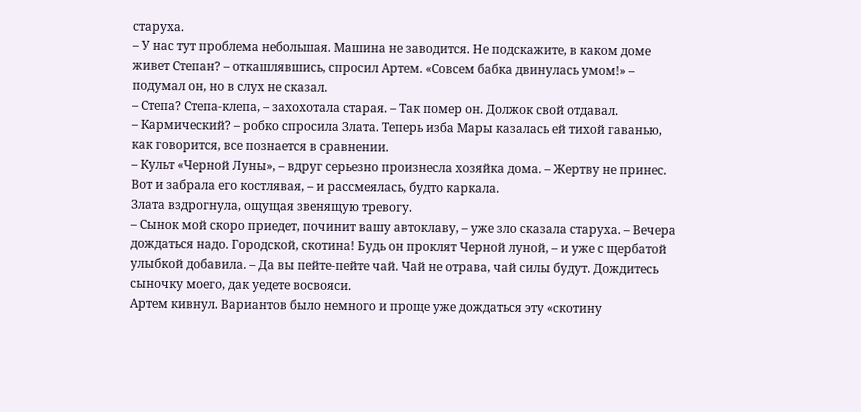старуха.
– У нас тут проблема небольшая. Машина не заводится. Не подскажите, в каком доме живет Степан? – откашлявшись, спросил Артем. «Совсем бабка двинулась умом!» – подумал он, но в слух не сказал.
– Степа? Степа-клепа, – захохотала старая. – Так помер он. Должок свой отдавал.
– Кармический? – робко спросила Злата. Теперь изба Мары казалась ей тихой гаванью, как говорится, все познается в сравнении.
– Культ «Черной Луны», – вдруг серьезно произнесла хозяйка дома. – Жертву не принес. Вот и забрала его костлявая, – и рассмеялась, будто каркала.
Злата вздрогнула, ощущая звенящую тревогу.
– Сынок мой скоро приедет, починит вашу автоклаву, – уже зло сказала старуха. – Вечера дождаться надо. Городской, скотина! Будь он проклят Черной луной, – и уже с щербатой улыбкой добавила. – Да вы пейте-пейте чай. Чай не отрава, чай силы будут. Дождитесь сыночку моего, дак уедете восвояси.
Артем кивнул. Вариантов было немного и проще уже дождаться эту «скотину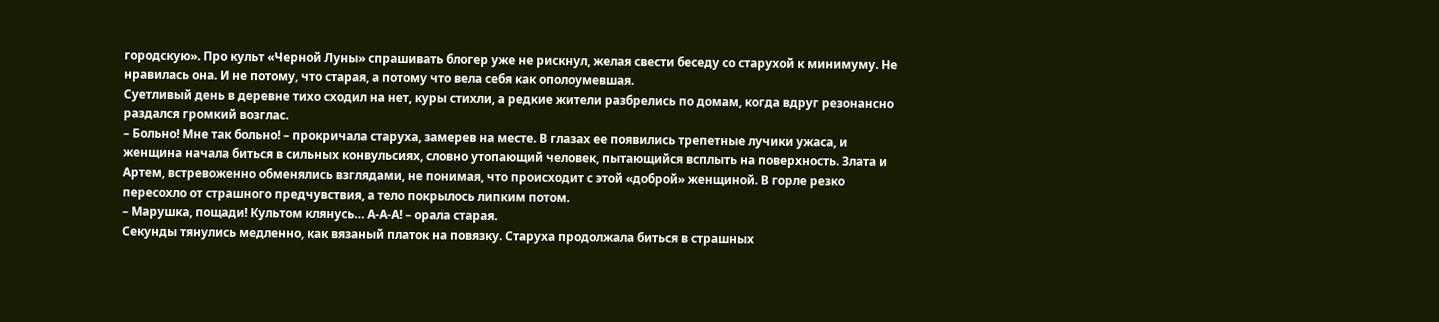городскую». Про культ «Черной Луны» спрашивать блогер уже не рискнул, желая свести беседу со старухой к минимуму. Не нравилась она. И не потому, что старая, а потому что вела себя как ополоумевшая.
Суетливый день в деревне тихо сходил на нет, куры стихли, а редкие жители разбрелись по домам, когда вдруг резонансно раздался громкий возглас.
– Больно! Мне так больно! – прокричала старуха, замерев на месте. В глазах ее появились трепетные лучики ужаса, и женщина начала биться в сильных конвульсиях, словно утопающий человек, пытающийся всплыть на поверхность. Злата и Артем, встревоженно обменялись взглядами, не понимая, что происходит с этой «доброй» женщиной. В горле резко пересохло от страшного предчувствия, а тело покрылось липким потом.
– Марушка, пощади! Культом клянусь… А-А-А! – орала старая.
Секунды тянулись медленно, как вязаный платок на повязку. Старуха продолжала биться в страшных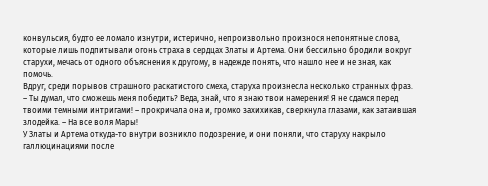конвульсия, будто ее ломало изнутри, истерично, непроизвольно произнося непонятные слова, которые лишь подпитывали огонь страха в сердцах Златы и Артема. Они бессильно бродили вокруг старухи, мечась от одного объяснения к другому, в надежде понять, что нашло нее и не зная, как помочь.
Вдруг, среди порывов страшного раскатистого смеха, старуха произнесла несколько странных фраз.
– Ты думал, что сможешь меня победить? Веда, знай, что я знаю твои намерения! Я не сдамся перед твоими темными интригами! – прокричала она и, громко захихикав, сверкнула глазами, как затаившая злодейка. – На все воля Мары!
У Златы и Артема откуда-то внутри возникло подозрение, и они поняли, что старуху накрыло галлюцинациями после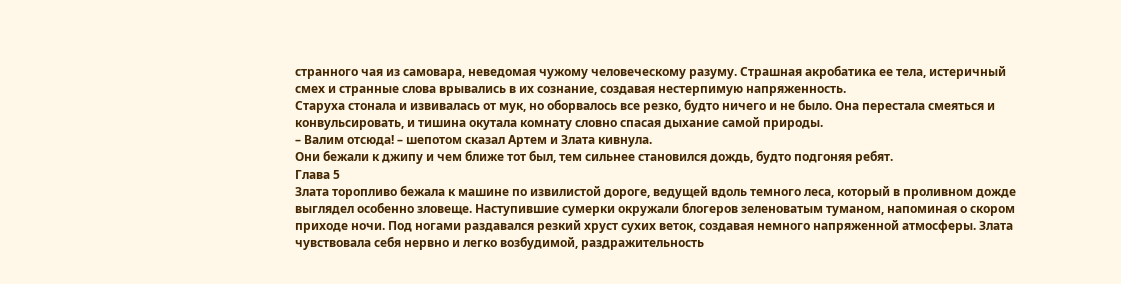странного чая из самовара, неведомая чужому человеческому разуму. Страшная акробатика ее тела, истеричный смех и странные слова врывались в их сознание, создавая нестерпимую напряженность.
Старуха стонала и извивалась от мук, но оборвалось все резко, будто ничего и не было. Она перестала смеяться и конвульсировать, и тишина окутала комнату словно спасая дыхание самой природы.
– Валим отсюда! – шепотом сказал Артем и Злата кивнула.
Они бежали к джипу и чем ближе тот был, тем сильнее становился дождь, будто подгоняя ребят.
Глава 5
Злата торопливо бежала к машине по извилистой дороге, ведущей вдоль темного леса, который в проливном дожде выглядел особенно зловеще. Наступившие сумерки окружали блогеров зеленоватым туманом, напоминая о скором приходе ночи. Под ногами раздавался резкий хруст сухих веток, создавая немного напряженной атмосферы. Злата чувствовала себя нервно и легко возбудимой, раздражительность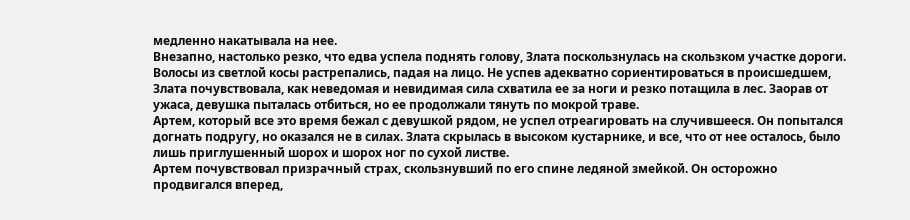медленно накатывала на нее.
Внезапно, настолько резко, что едва успела поднять голову, Злата поскользнулась на скользком участке дороги. Волосы из светлой косы растрепались, падая на лицо. Не успев адекватно сориентироваться в происшедшем, Злата почувствовала, как неведомая и невидимая сила схватила ее за ноги и резко потащила в лес. Заорав от ужаса, девушка пыталась отбиться, но ее продолжали тянуть по мокрой траве.
Артем, который все это время бежал с девушкой рядом, не успел отреагировать на случившееся. Он попытался догнать подругу, но оказался не в силах. Злата скрылась в высоком кустарнике, и все, что от нее осталось, было лишь приглушенный шорох и шорох ног по сухой листве.
Артем почувствовал призрачный страх, скользнувший по его спине ледяной змейкой. Он осторожно продвигался вперед,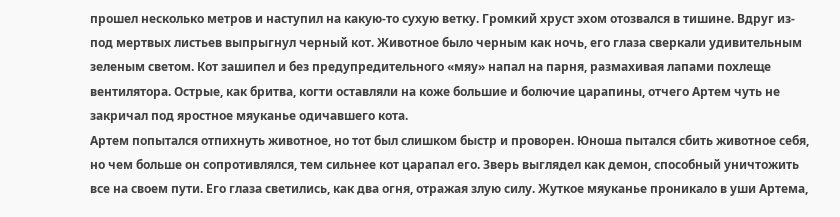прошел несколько метров и наступил на какую-то сухую ветку. Громкий хруст эхом отозвался в тишине. Вдруг из-под мертвых листьев выпрыгнул черный кот. Животное было черным как ночь, его глаза сверкали удивительным зеленым светом. Кот зашипел и без предупредительного «мяу» напал на парня, размахивая лапами похлеще вентилятора. Острые, как бритва, когти оставляли на коже большие и болючие царапины, отчего Артем чуть не закричал под яростное мяуканье одичавшего кота.
Артем попытался отпихнуть животное, но тот был слишком быстр и проворен. Юноша пытался сбить животное себя, но чем больше он сопротивлялся, тем сильнее кот царапал его. Зверь выглядел как демон, способный уничтожить все на своем пути. Его глаза светились, как два огня, отражая злую силу. Жуткое мяуканье проникало в уши Артема,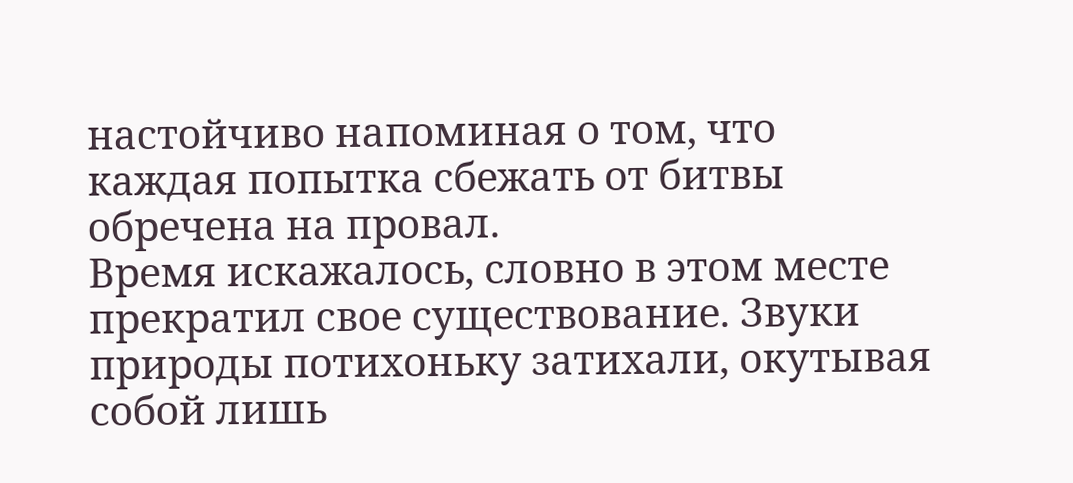настойчиво напоминая о том, что каждая попытка сбежать от битвы обречена на провал.
Время искажалось, словно в этом месте прекратил свое существование. Звуки природы потихоньку затихали, окутывая собой лишь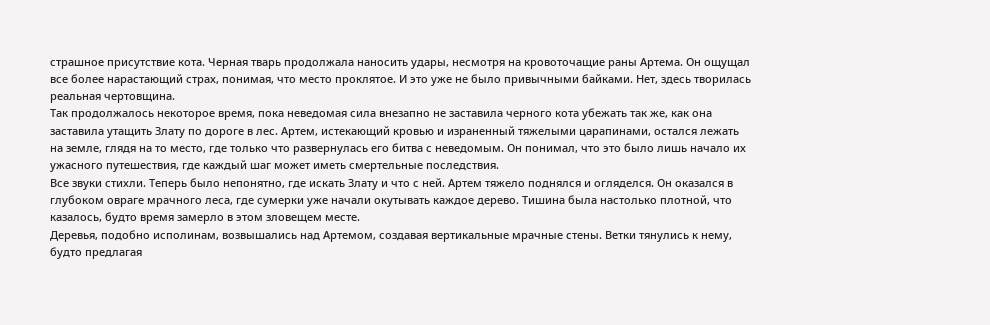страшное присутствие кота. Черная тварь продолжала наносить удары, несмотря на кровоточащие раны Артема. Он ощущал все более нарастающий страх, понимая, что место проклятое. И это уже не было привычными байками. Нет, здесь творилась реальная чертовщина.
Так продолжалось некоторое время, пока неведомая сила внезапно не заставила черного кота убежать так же, как она заставила утащить Злату по дороге в лес. Артем, истекающий кровью и израненный тяжелыми царапинами, остался лежать на земле, глядя на то место, где только что развернулась его битва с неведомым. Он понимал, что это было лишь начало их ужасного путешествия, где каждый шаг может иметь смертельные последствия.
Все звуки стихли. Теперь было непонятно, где искать Злату и что с ней. Артем тяжело поднялся и огляделся. Он оказался в глубоком овраге мрачного леса, где сумерки уже начали окутывать каждое дерево. Тишина была настолько плотной, что казалось, будто время замерло в этом зловещем месте.
Деревья, подобно исполинам, возвышались над Артемом, создавая вертикальные мрачные стены. Ветки тянулись к нему, будто предлагая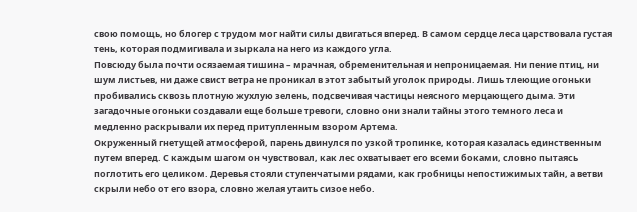свою помощь, но блогер с трудом мог найти силы двигаться вперед. В самом сердце леса царствовала густая тень, которая подмигивала и зыркала на него из каждого угла.
Повсюду была почти осязаемая тишина – мрачная, обременительная и непроницаемая. Ни пение птиц, ни шум листьев, ни даже свист ветра не проникал в этот забытый уголок природы. Лишь тлеющие огоньки пробивались сквозь плотную жухлую зелень, подсвечивая частицы неясного мерцающего дыма. Эти загадочные огоньки создавали еще больше тревоги, словно они знали тайны этого темного леса и медленно раскрывали их перед притупленным взором Артема.
Окруженный гнетущей атмосферой, парень двинулся по узкой тропинке, которая казалась единственным путем вперед. С каждым шагом он чувствовал, как лес охватывает его всеми боками, словно пытаясь поглотить его целиком. Деревья стояли ступенчатыми рядами, как гробницы непостижимых тайн, а ветви скрыли небо от его взора, словно желая утаить сизое небо.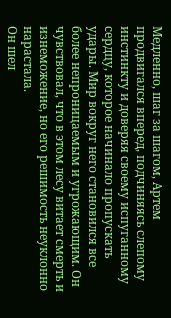Медленно, шаг за шагом, Артем продвигался вперед, подчиняясь слепому инстинкту и доверяя своему испуганному сердцу, которое начинало пропускать удары. Мир вокруг него становился все более непроницаемым и угрожающим. Он чувствовал, что в этом лесу витает смерть и изнеможение, но его решимость неуклонно нарастала.
Он шел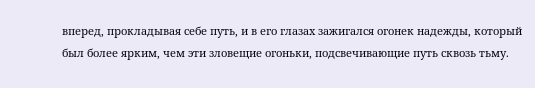вперед, прокладывая себе путь, и в его глазах зажигался огонек надежды, который был более ярким, чем эти зловещие огоньки, подсвечивающие путь сквозь тьму.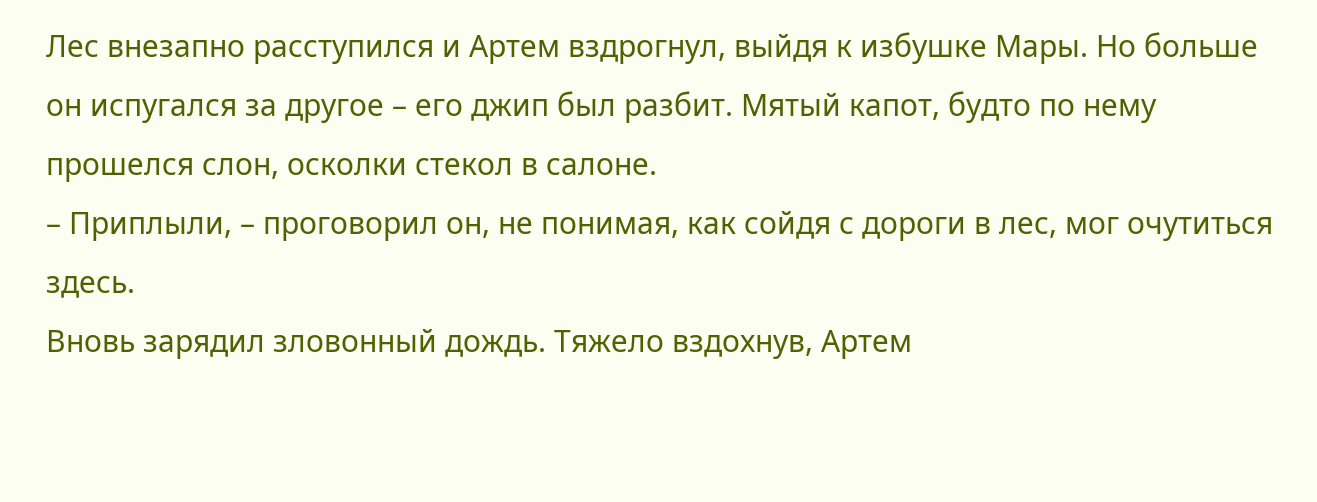Лес внезапно расступился и Артем вздрогнул, выйдя к избушке Мары. Но больше он испугался за другое – его джип был разбит. Мятый капот, будто по нему прошелся слон, осколки стекол в салоне.
– Приплыли, – проговорил он, не понимая, как сойдя с дороги в лес, мог очутиться здесь.
Вновь зарядил зловонный дождь. Тяжело вздохнув, Артем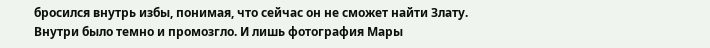бросился внутрь избы, понимая, что сейчас он не сможет найти Злату.
Внутри было темно и промозгло. И лишь фотография Мары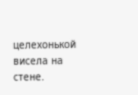целехонькой висела на стене.